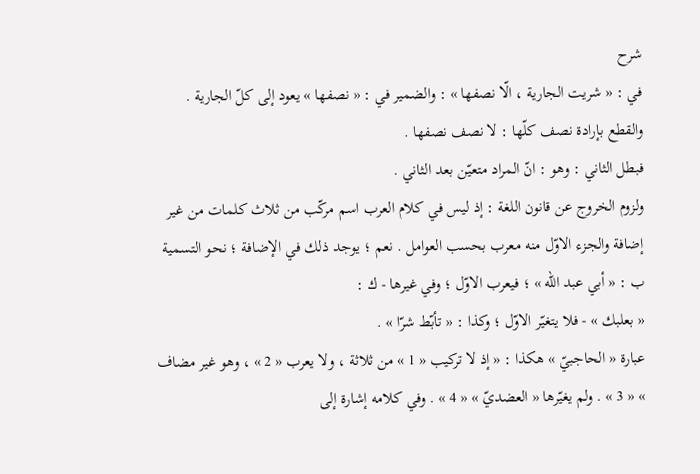شرح
في : « شريت الجارية ، الّا نصفها » : والضمير في : « نصفها » يعود إلى كلّ الجارية .
والقطع بإرادة نصف كلّها : لا نصف نصفها .
فبطل الثاني : وهو : انّ المراد متعيّن بعد الثاني .
ولزوم الخروج عن قانون اللغة : إذ ليس في كلام العرب اسم مركّب من ثلاث كلمات من غير إضافة والجزء الاوّل منه معرب بحسب العوامل . نعم ؛ يوجد ذلك في الإضافة ؛ نحو التسمية ب : « أبي عبد اللّه » ؛ فيعرب الاوّل ؛ وفي غيرها - ك :
« بعلبك » - فلا يتغيّر الاوّل ؛ وكذا : « تأبّط شرّا » .
عبارة « الحاجبيّ » هكذا : « إذ لا تركيب « 1 » من ثلاثة ، ولا يعرب « 2 » ، وهو غير مضاف » « 3 » . ولم يغيّرها « العضديّ » « 4 » . وفي كلامه إشارة إلى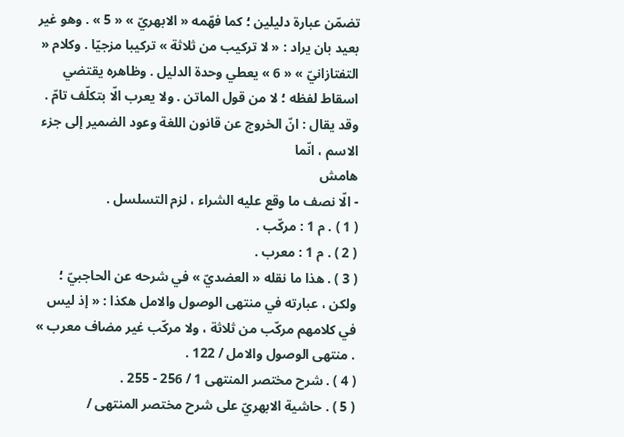تضمّن عبارة دليلين ؛ كما فهّمه « الابهريّ » « 5 » . وهو غير بعيد بان يراد : « لا تركيب من ثلاثة » تركيبا مزجيّا . وكلام « التفتازانيّ » « 6 » يعطي وحدة الدليل . وظاهره يقتضي اسقاط لفظه ؛ لا من قول الماتن . ولا يعرب الّا بتكلّف تامّ .
وقد يقال : انّ الخروج عن قانون اللغة وعود الضمير إلى جزء الاسم ، انّما
هامش
- الّا نصف ما وقع عليه الشراء ، لزم التسلسل .
( 1 ) . م 1 : مركّب .
( 2 ) . م 1 : معرب .
( 3 ) . هذا ما نقله « العضديّ » في شرحه عن الحاجبيّ ؛ ولكن ، عبارته في منتهى الوصول والامل هكذا : « إذ ليس في كلامهم مركّب من ثلاثة ، ولا مركّب غير مضاف معرب » . منتهى الوصول والامل / 122 .
( 4 ) . شرح مختصر المنتهى 1 / 256 - 255 .
( 5 ) . حاشية الابهريّ على شرح مختصر المنتهى /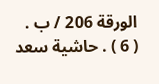الورقة 206 / ب .
( 6 ) . حاشية سعد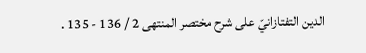الدين التفتازانيّ على شرح مختصر المنتهى 2 / 136 - 135 .